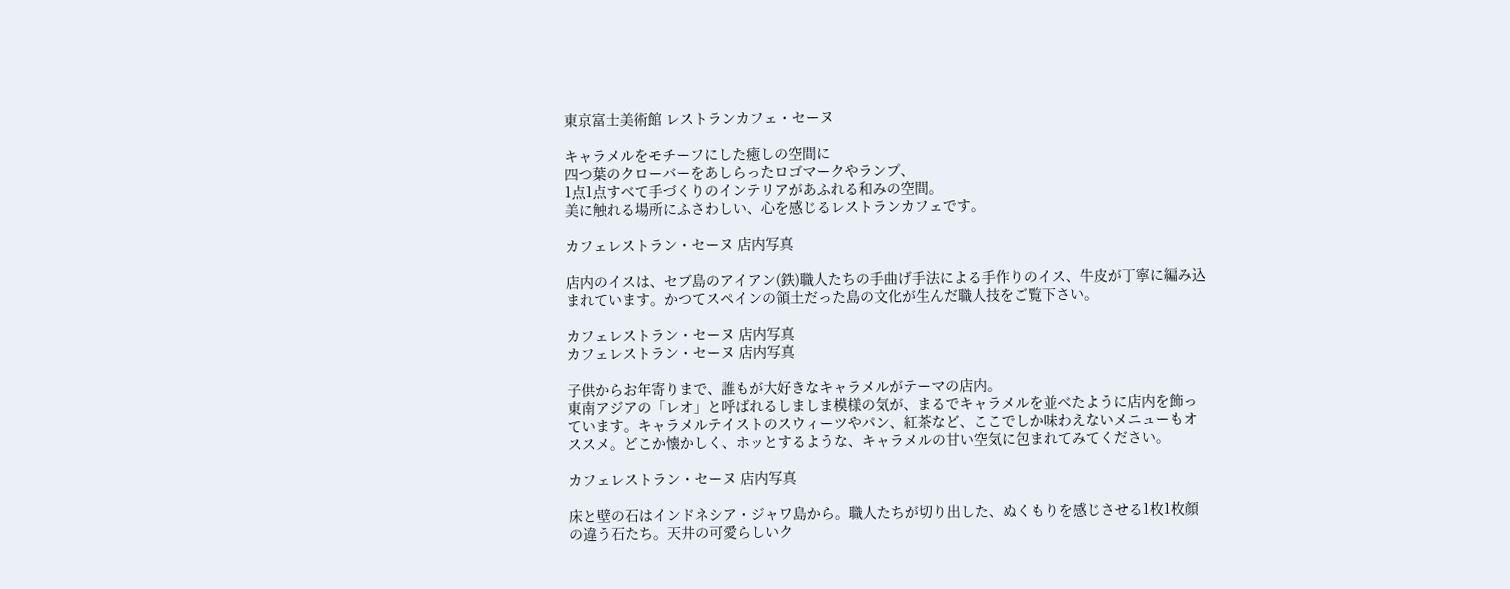東京富士美術館 レストランカフェ・セーヌ

キャラメルをモチーフにした癒しの空間に
四つ葉のクローバーをあしらったロゴマークやランプ、
1点1点すべて手づくりのインテリアがあふれる和みの空間。
美に触れる場所にふさわしい、心を感じるレストランカフェです。

カフェレストラン・セーヌ 店内写真

店内のイスは、セブ島のアイアン(鉄)職人たちの手曲げ手法による手作りのイス、牛皮が丁寧に編み込まれています。かつてスペインの領土だった島の文化が生んだ職人技をご覧下さい。

カフェレストラン・セーヌ 店内写真
カフェレストラン・セーヌ 店内写真

子供からお年寄りまで、誰もが大好きなキャラメルがテーマの店内。
東南アジアの「レオ」と呼ばれるしましま模様の気が、まるでキャラメルを並べたように店内を飾っています。キャラメルテイストのスウィーツやパン、紅茶など、ここでしか味わえないメニューもオススメ。どこか懐かしく、ホッとするような、キャラメルの甘い空気に包まれてみてください。

カフェレストラン・セーヌ 店内写真

床と壁の石はインドネシア・ジャワ島から。職人たちが切り出した、ぬくもりを感じさせる1枚1枚顔の違う石たち。天井の可愛らしいク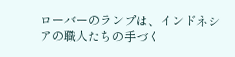ローバーのランプは、インドネシアの職人たちの手づく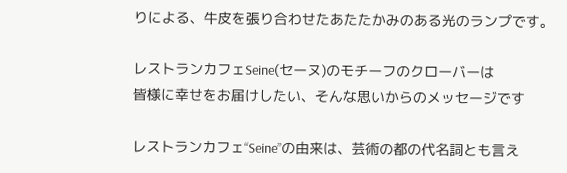りによる、牛皮を張り合わせたあたたかみのある光のランプです。

レストランカフェSeine(セーヌ)のモチーフのクローバーは
皆様に幸せをお届けしたい、そんな思いからのメッセージです

レストランカフェ“Seine”の由来は、芸術の都の代名詞とも言え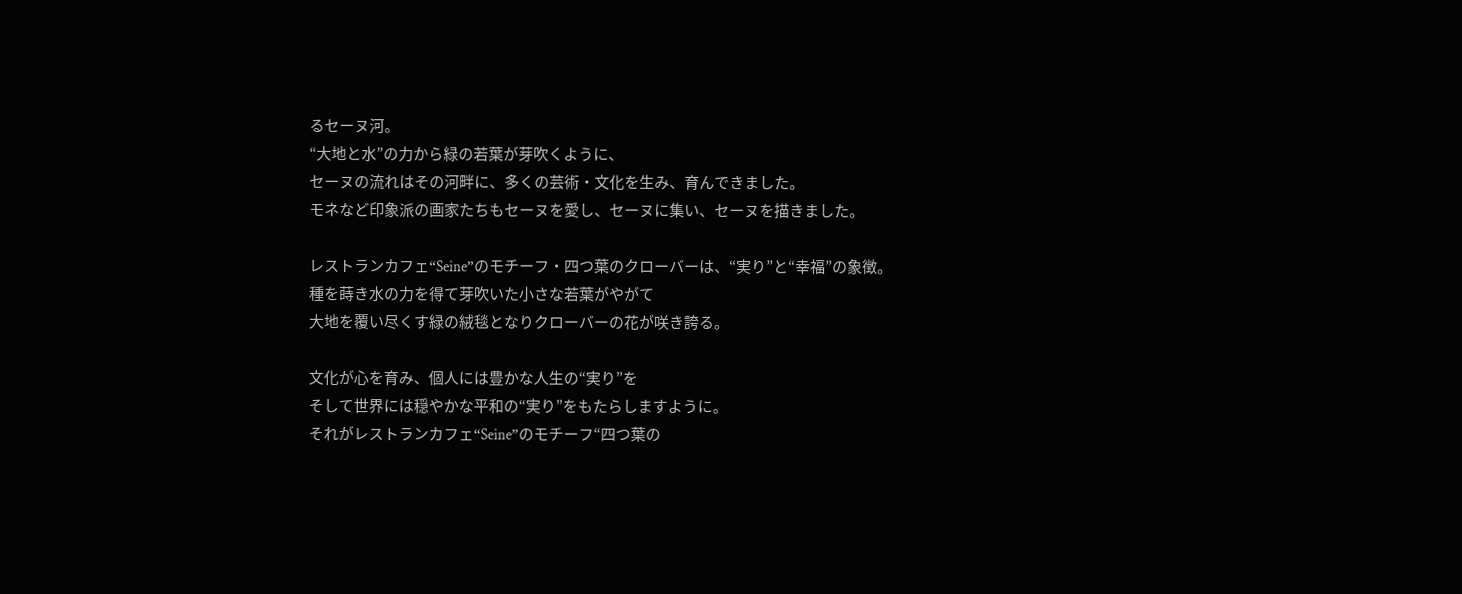るセーヌ河。
“大地と水”の力から緑の若葉が芽吹くように、
セーヌの流れはその河畔に、多くの芸術・文化を生み、育んできました。
モネなど印象派の画家たちもセーヌを愛し、セーヌに集い、セーヌを描きました。

レストランカフェ“Seine”のモチーフ・四つ葉のクローバーは、“実り”と“幸福”の象徴。
種を蒔き水の力を得て芽吹いた小さな若葉がやがて
大地を覆い尽くす緑の絨毯となりクローバーの花が咲き誇る。

文化が心を育み、個人には豊かな人生の“実り”を
そして世界には穏やかな平和の“実り”をもたらしますように。
それがレストランカフェ“Seine”のモチーフ“四つ葉の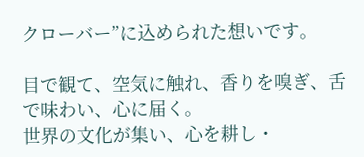クローバー”に込められた想いです。

目で観て、空気に触れ、香りを嗅ぎ、舌で味わい、心に届く。
世界の文化が集い、心を耕し・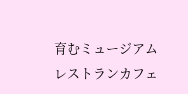育むミュージアム レストランカフェ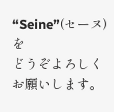“Seine”(セーヌ)を
どうぞよろしくお願いします。